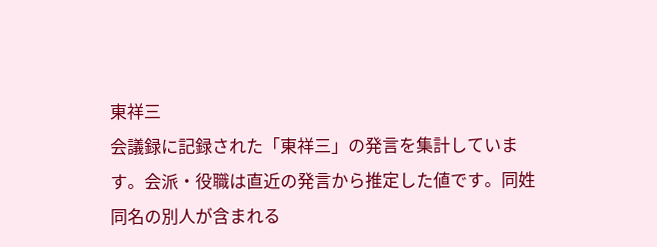東祥三
会議録に記録された「東祥三」の発言を集計しています。会派・役職は直近の発言から推定した値です。同姓同名の別人が含まれる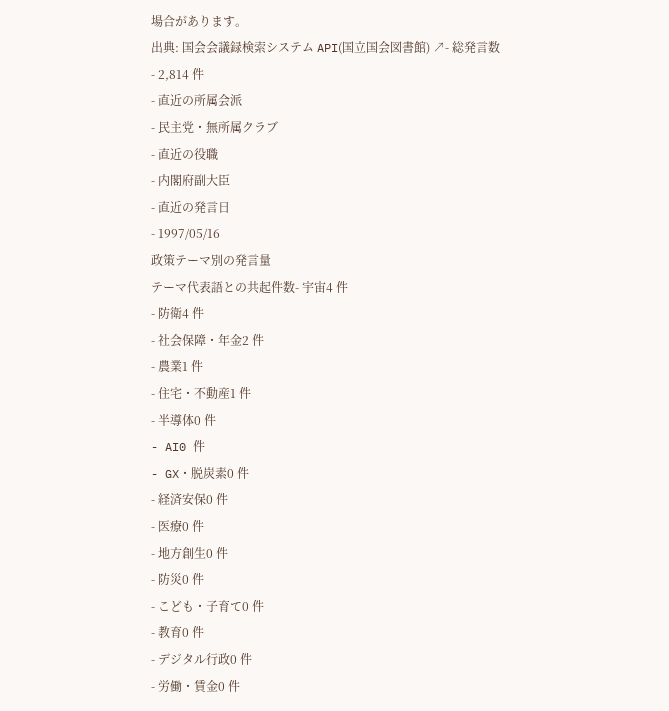場合があります。
出典: 国会会議録検索システム API(国立国会図書館) ↗- 総発言数
- 2,814 件
- 直近の所属会派
- 民主党・無所属クラブ
- 直近の役職
- 内閣府副大臣
- 直近の発言日
- 1997/05/16
政策テーマ別の発言量
テーマ代表語との共起件数- 宇宙4 件
- 防衛4 件
- 社会保障・年金2 件
- 農業1 件
- 住宅・不動産1 件
- 半導体0 件
- AI0 件
- GX・脱炭素0 件
- 経済安保0 件
- 医療0 件
- 地方創生0 件
- 防災0 件
- こども・子育て0 件
- 教育0 件
- デジタル行政0 件
- 労働・賃金0 件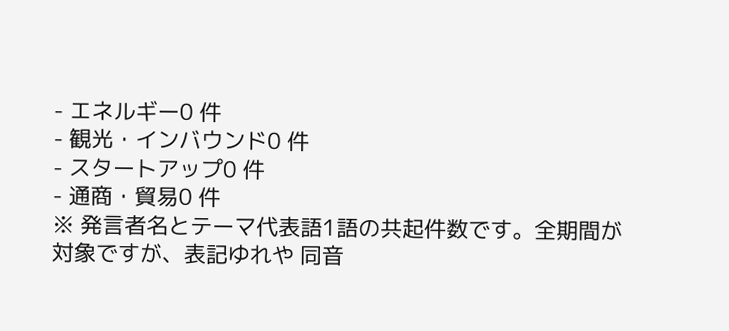- エネルギー0 件
- 観光・インバウンド0 件
- スタートアップ0 件
- 通商・貿易0 件
※ 発言者名とテーマ代表語1語の共起件数です。全期間が対象ですが、表記ゆれや 同音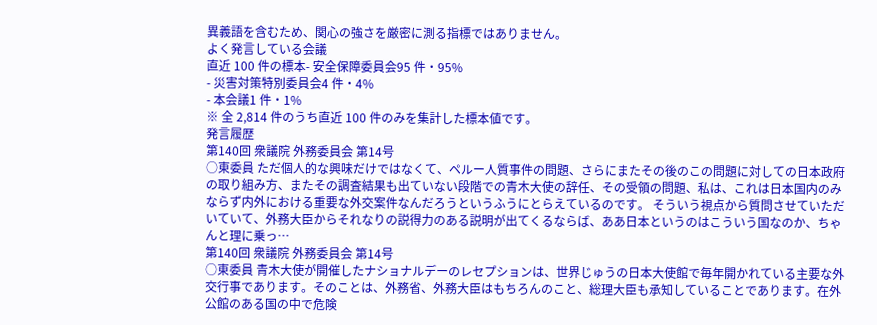異義語を含むため、関心の強さを厳密に測る指標ではありません。
よく発言している会議
直近 100 件の標本- 安全保障委員会95 件・95%
- 災害対策特別委員会4 件・4%
- 本会議1 件・1%
※ 全 2,814 件のうち直近 100 件のみを集計した標本値です。
発言履歴
第140回 衆議院 外務委員会 第14号
○東委員 ただ個人的な興味だけではなくて、ペルー人質事件の問題、さらにまたその後のこの問題に対しての日本政府の取り組み方、またその調査結果も出ていない段階での青木大使の辞任、その受領の問題、私は、これは日本国内のみならず内外における重要な外交案件なんだろうというふうにとらえているのです。 そういう視点から質問させていただいていて、外務大臣からそれなりの説得力のある説明が出てくるならば、ああ日本というのはこういう国なのか、ちゃんと理に乗っ…
第140回 衆議院 外務委員会 第14号
○東委員 青木大使が開催したナショナルデーのレセプションは、世界じゅうの日本大使館で毎年開かれている主要な外交行事であります。そのことは、外務省、外務大臣はもちろんのこと、総理大臣も承知していることであります。在外公館のある国の中で危険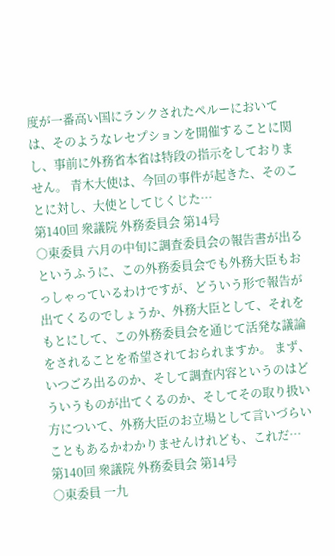度が一番高い国にランクされたペルーにおいては、そのようなレセプションを開催することに関し、事前に外務省本省は特段の指示をしておりません。 青木大使は、今回の事件が起きた、そのことに対し、大使としてじくじた…
第140回 衆議院 外務委員会 第14号
○東委員 六月の中旬に調査委員会の報告書が出るというふうに、この外務委員会でも外務大臣もおっしゃっているわけですが、どういう形で報告が出てくるのでしょうか、外務大臣として、それをもとにして、この外務委員会を通じて活発な議論をされることを希望されておられますか。 まず、いつごろ出るのか、そして調査内容というのはどういうものが出てくるのか、そしてその取り扱い方について、外務大臣のお立場として言いづらいこともあるかわかりませんけれども、これだ…
第140回 衆議院 外務委員会 第14号
○東委員 一九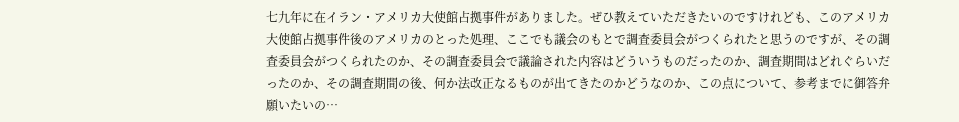七九年に在イラン・アメリカ大使館占拠事件がありました。ぜひ教えていただきたいのですけれども、このアメリカ大使館占拠事件後のアメリカのとった処理、ここでも議会のもとで調査委員会がつくられたと思うのですが、その調査委員会がつくられたのか、その調査委員会で議論された内容はどういうものだったのか、調査期間はどれぐらいだったのか、その調査期間の後、何か法改正なるものが出てきたのかどうなのか、この点について、参考までに御答弁願いたいの…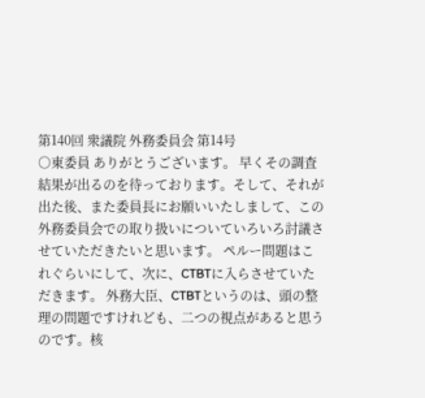第140回 衆議院 外務委員会 第14号
○東委員 ありがとうございます。 早くその調査結果が出るのを待っております。そして、それが出た後、また委員長にお願いいたしまして、この外務委員会での取り扱いについていろいろ討議させていただきたいと思います。 ペルー問題はこれぐらいにして、次に、CTBTに入らさせていただきます。 外務大臣、CTBTというのは、頭の整理の問題ですけれども、二つの視点があると思うのです。核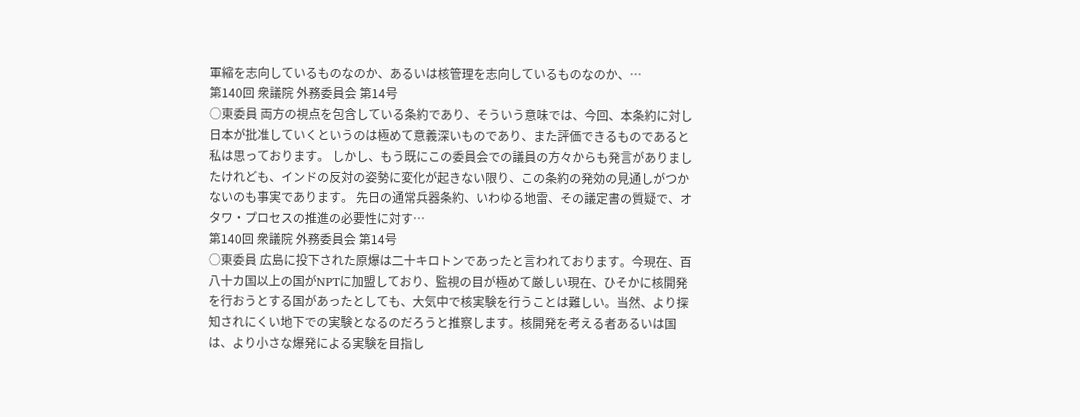軍縮を志向しているものなのか、あるいは核管理を志向しているものなのか、…
第140回 衆議院 外務委員会 第14号
○東委員 両方の視点を包含している条約であり、そういう意味では、今回、本条約に対し日本が批准していくというのは極めて意義深いものであり、また評価できるものであると私は思っております。 しかし、もう既にこの委員会での議員の方々からも発言がありましたけれども、インドの反対の姿勢に変化が起きない限り、この条約の発効の見通しがつかないのも事実であります。 先日の通常兵器条約、いわゆる地雷、その議定書の質疑で、オタワ・プロセスの推進の必要性に対す…
第140回 衆議院 外務委員会 第14号
○東委員 広島に投下された原爆は二十キロトンであったと言われております。今現在、百八十カ国以上の国がNPTに加盟しており、監視の目が極めて厳しい現在、ひそかに核開発を行おうとする国があったとしても、大気中で核実験を行うことは難しい。当然、より探知されにくい地下での実験となるのだろうと推察します。核開発を考える者あるいは国は、より小さな爆発による実験を目指し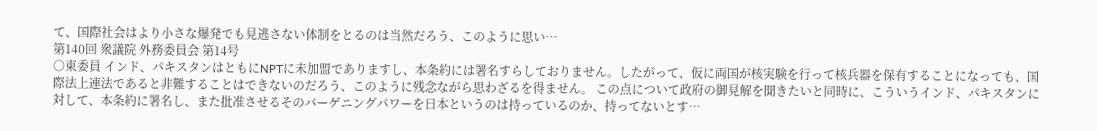て、国際社会はより小さな爆発でも見逃さない体制をとるのは当然だろう、このように思い…
第140回 衆議院 外務委員会 第14号
○東委員 インド、パキスタンはともにNPTに未加盟でありますし、本条約には署名すらしておりません。したがって、仮に両国が核実験を行って核兵器を保有することになっても、国際法上連法であると非難することはできないのだろう、このように残念ながら思わざるを得ません。 この点について政府の御見解を聞きたいと同時に、こういうインド、パキスタンに対して、本条約に署名し、また批准させるそのバーゲニングパワーを日本というのは持っているのか、持ってないとす…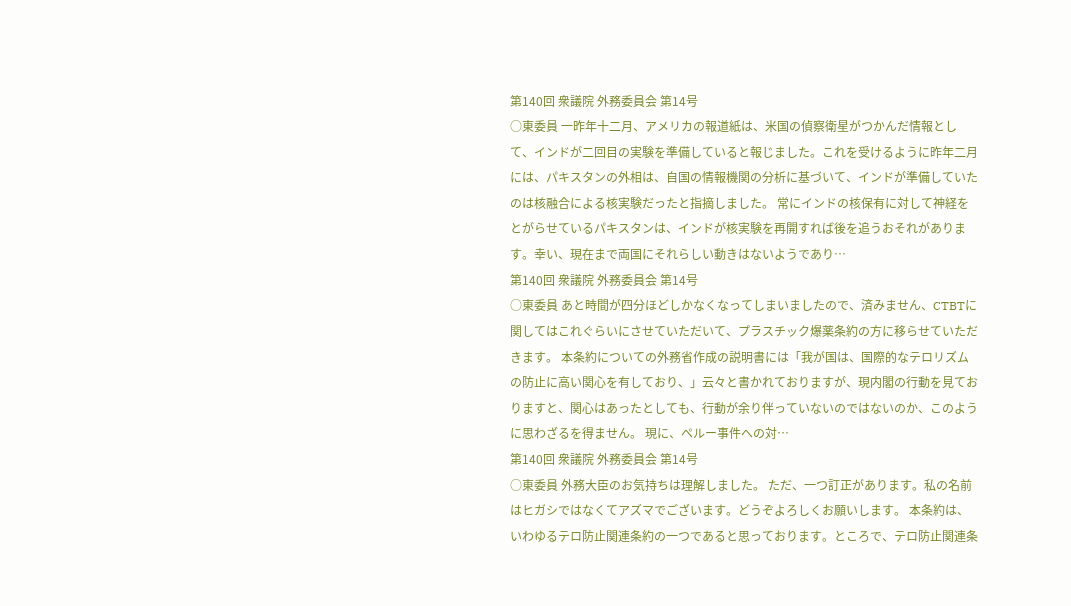第140回 衆議院 外務委員会 第14号
○東委員 一昨年十二月、アメリカの報道紙は、米国の偵察衛星がつかんだ情報として、インドが二回目の実験を準備していると報じました。これを受けるように昨年二月には、パキスタンの外相は、自国の情報機関の分析に基づいて、インドが準備していたのは核融合による核実験だったと指摘しました。 常にインドの核保有に対して神経をとがらせているパキスタンは、インドが核実験を再開すれば後を追うおそれがあります。幸い、現在まで両国にそれらしい動きはないようであり…
第140回 衆議院 外務委員会 第14号
○東委員 あと時間が四分ほどしかなくなってしまいましたので、済みません、CTBTに関してはこれぐらいにさせていただいて、プラスチック爆薬条約の方に移らせていただきます。 本条約についての外務省作成の説明書には「我が国は、国際的なテロリズムの防止に高い関心を有しており、」云々と書かれておりますが、現内閣の行動を見ておりますと、関心はあったとしても、行動が余り伴っていないのではないのか、このように思わざるを得ません。 現に、ペルー事件への対…
第140回 衆議院 外務委員会 第14号
○東委員 外務大臣のお気持ちは理解しました。 ただ、一つ訂正があります。私の名前はヒガシではなくてアズマでございます。どうぞよろしくお願いします。 本条約は、いわゆるテロ防止関連条約の一つであると思っております。ところで、テロ防止関連条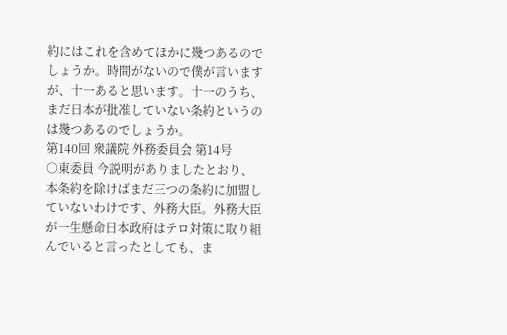約にはこれを含めてほかに幾つあるのでしょうか。時間がないので僕が言いますが、十一あると思います。十一のうち、まだ日本が批准していない条約というのは幾つあるのでしょうか。
第140回 衆議院 外務委員会 第14号
○東委員 今説明がありましたとおり、本条約を除けばまだ三つの条約に加盟していないわけです、外務大臣。外務大臣が一生懸命日本政府はテロ対策に取り組んでいると言ったとしても、ま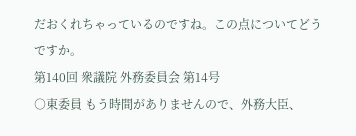だおくれちゃっているのですね。この点についてどうですか。
第140回 衆議院 外務委員会 第14号
○東委員 もう時間がありませんので、外務大臣、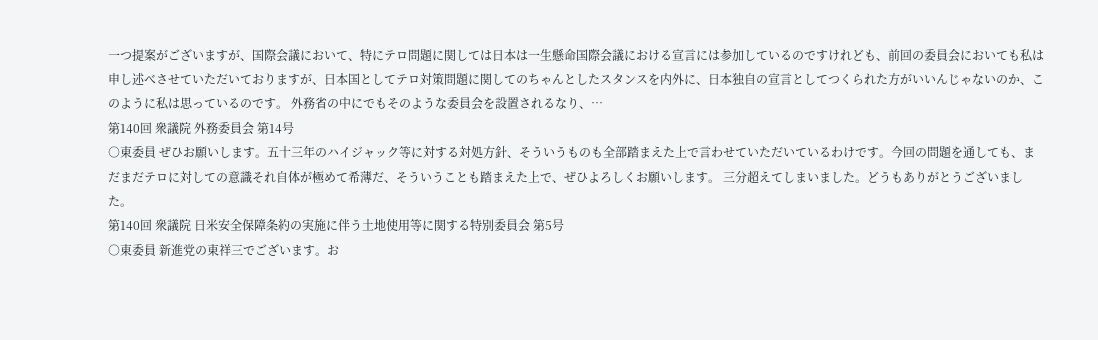一つ提案がございますが、国際会議において、特にテロ問題に関しては日本は一生懸命国際会議における宣言には参加しているのですけれども、前回の委員会においても私は申し述べさせていただいておりますが、日本国としてテロ対策問題に関してのちゃんとしたスタンスを内外に、日本独自の宣言としてつくられた方がいいんじゃないのか、このように私は思っているのです。 外務省の中にでもそのような委員会を設置されるなり、…
第140回 衆議院 外務委員会 第14号
○東委員 ぜひお願いします。五十三年のハイジャック等に対する対処方針、そういうものも全部踏まえた上で言わせていただいているわけです。今回の問題を通しても、まだまだテロに対しての意識それ自体が極めて希薄だ、そういうことも踏まえた上で、ぜひよろしくお願いします。 三分超えてしまいました。どうもありがとうございました。
第140回 衆議院 日米安全保障条約の実施に伴う土地使用等に関する特別委員会 第5号
○東委員 新進党の東祥三でございます。お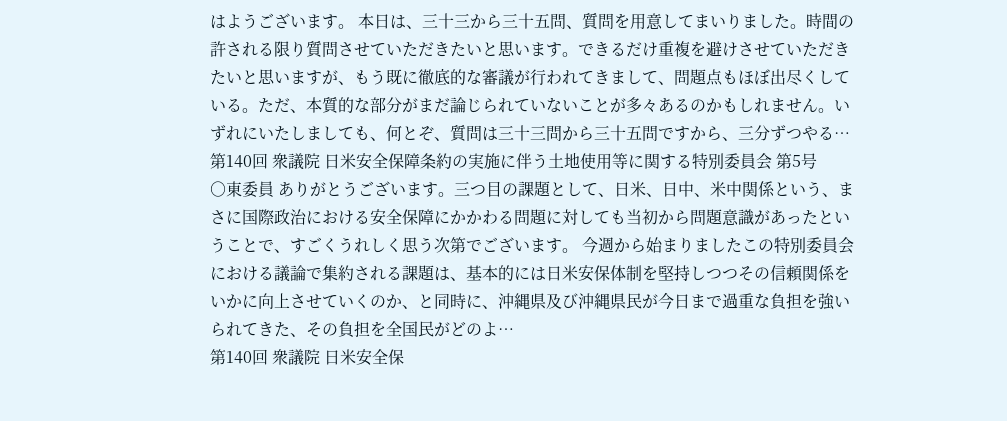はようございます。 本日は、三十三から三十五問、質問を用意してまいりました。時間の許される限り質問させていただきたいと思います。できるだけ重複を避けさせていただきたいと思いますが、もう既に徹底的な審議が行われてきまして、問題点もほぼ出尽くしている。ただ、本質的な部分がまだ論じられていないことが多々あるのかもしれません。いずれにいたしましても、何とぞ、質問は三十三問から三十五問ですから、三分ずつやる…
第140回 衆議院 日米安全保障条約の実施に伴う土地使用等に関する特別委員会 第5号
○東委員 ありがとうございます。三つ目の課題として、日米、日中、米中関係という、まさに国際政治における安全保障にかかわる問題に対しても当初から問題意識があったということで、すごくうれしく思う次第でございます。 今週から始まりましたこの特別委員会における議論で集約される課題は、基本的には日米安保体制を堅持しつつその信頼関係をいかに向上させていくのか、と同時に、沖縄県及び沖縄県民が今日まで過重な負担を強いられてきた、その負担を全国民がどのよ…
第140回 衆議院 日米安全保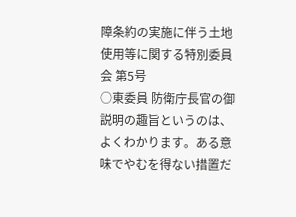障条約の実施に伴う土地使用等に関する特別委員会 第5号
○東委員 防衛庁長官の御説明の趣旨というのは、よくわかります。ある意味でやむを得ない措置だ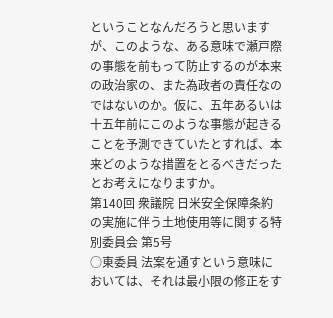ということなんだろうと思いますが、このような、ある意味で瀬戸際の事態を前もって防止するのが本来の政治家の、また為政者の責任なのではないのか。仮に、五年あるいは十五年前にこのような事態が起きることを予測できていたとすれば、本来どのような措置をとるべきだったとお考えになりますか。
第140回 衆議院 日米安全保障条約の実施に伴う土地使用等に関する特別委員会 第5号
○東委員 法案を通すという意味においては、それは最小限の修正をす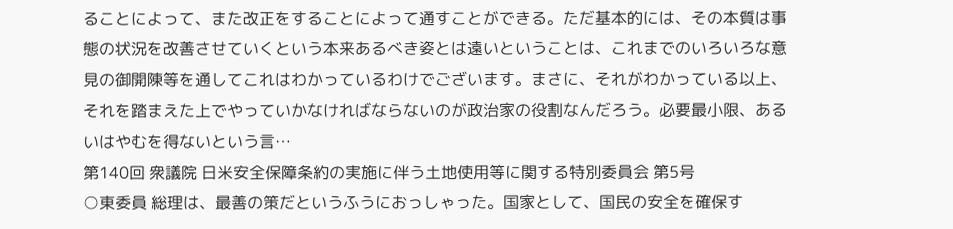ることによって、また改正をすることによって通すことができる。ただ基本的には、その本質は事態の状況を改善させていくという本来あるべき姿とは遠いということは、これまでのいろいろな意見の御開陳等を通してこれはわかっているわけでございます。まさに、それがわかっている以上、それを踏まえた上でやっていかなければならないのが政治家の役割なんだろう。必要最小限、あるいはやむを得ないという言…
第140回 衆議院 日米安全保障条約の実施に伴う土地使用等に関する特別委員会 第5号
○東委員 総理は、最善の策だというふうにおっしゃった。国家として、国民の安全を確保す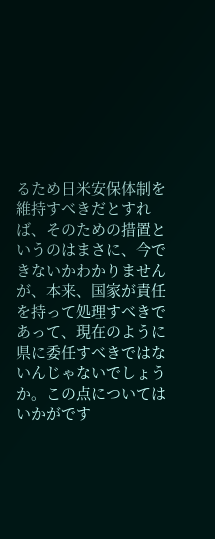るため日米安保体制を維持すべきだとすれば、そのための措置というのはまさに、今できないかわかりませんが、本来、国家が責任を持って処理すべきであって、現在のように県に委任すべきではないんじゃないでしょうか。この点についてはいかがです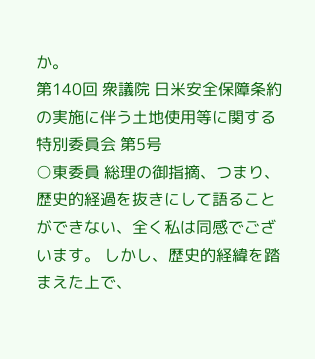か。
第140回 衆議院 日米安全保障条約の実施に伴う土地使用等に関する特別委員会 第5号
○東委員 総理の御指摘、つまり、歴史的経過を抜きにして語ることができない、全く私は同感でございます。 しかし、歴史的経緯を踏まえた上で、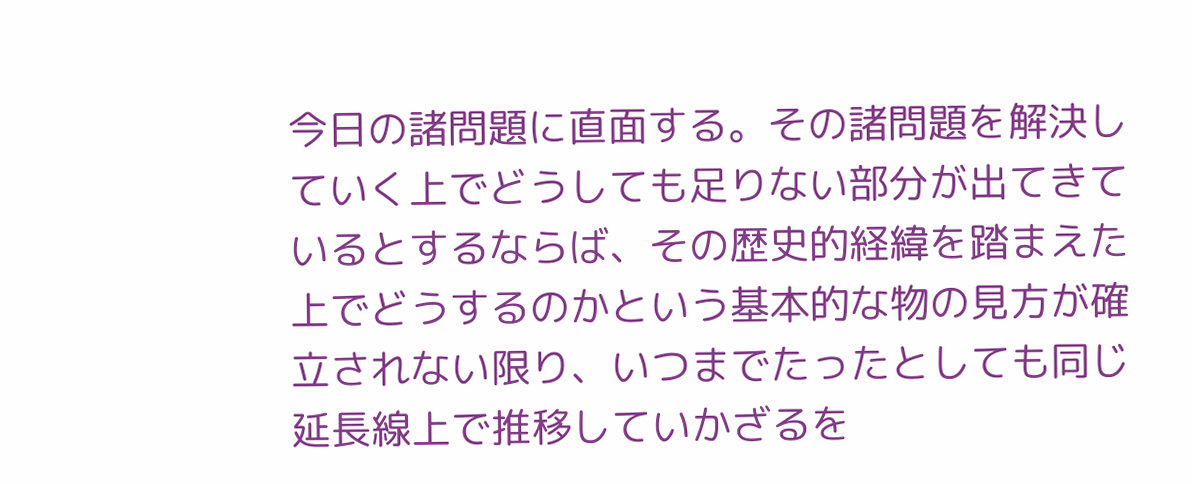今日の諸問題に直面する。その諸問題を解決していく上でどうしても足りない部分が出てきているとするならば、その歴史的経緯を踏まえた上でどうするのかという基本的な物の見方が確立されない限り、いつまでたったとしても同じ延長線上で推移していかざるを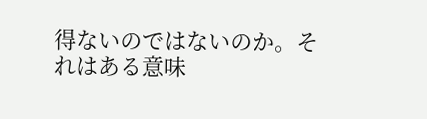得ないのではないのか。それはある意味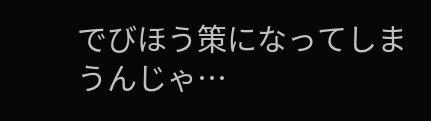でびほう策になってしまうんじゃ…